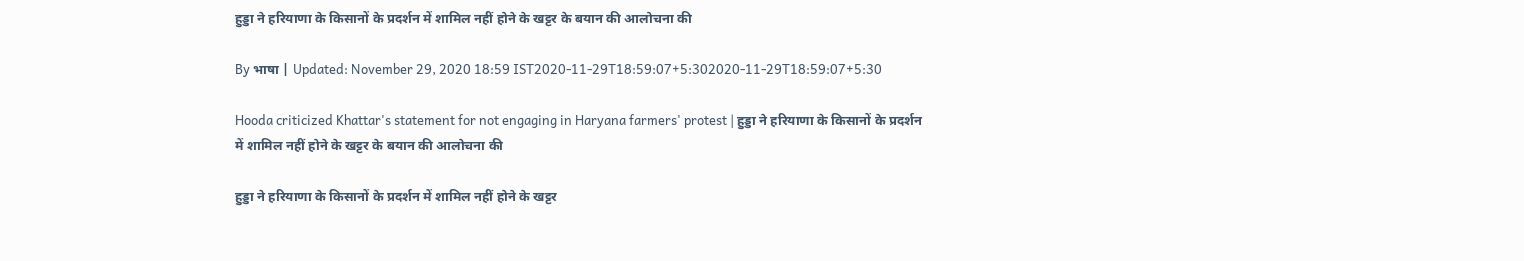हुड्डा ने हरियाणा के किसानों के प्रदर्शन में शामिल नहीं होने के खट्टर के बयान की आलोचना की

By भाषा | Updated: November 29, 2020 18:59 IST2020-11-29T18:59:07+5:302020-11-29T18:59:07+5:30

Hooda criticized Khattar's statement for not engaging in Haryana farmers' protest | हुड्डा ने हरियाणा के किसानों के प्रदर्शन में शामिल नहीं होने के खट्टर के बयान की आलोचना की

हुड्डा ने हरियाणा के किसानों के प्रदर्शन में शामिल नहीं होने के खट्टर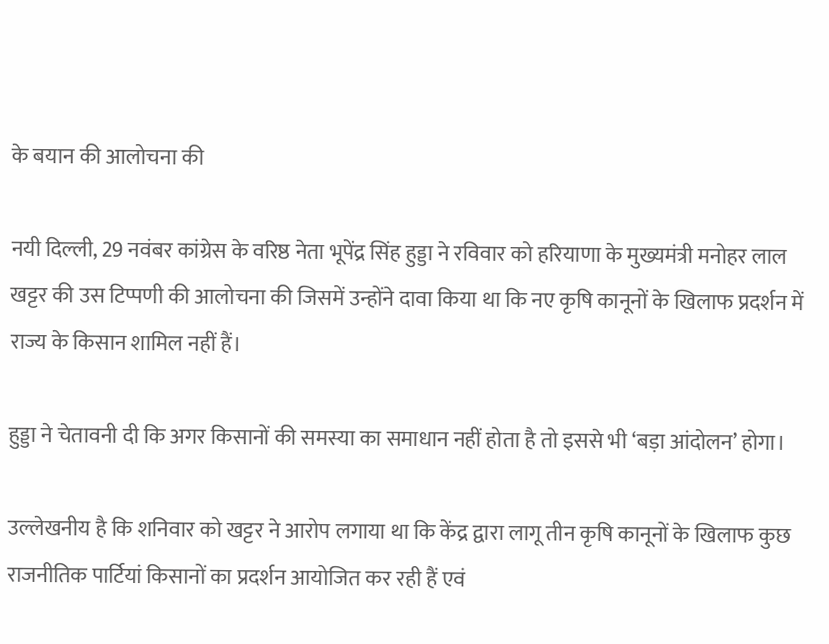के बयान की आलोचना की

नयी दिल्ली, 29 नवंबर कांग्रेस के वरिष्ठ नेता भूपेंद्र सिंह हुड्डा ने रविवार को हरियाणा के मुख्यमंत्री मनोहर लाल खट्टर की उस टिप्पणी की आलोचना की जिसमें उन्होंने दावा किया था कि नए कृषि कानूनों के खिलाफ प्रदर्शन में राज्य के किसान शामिल नहीं हैं।

हुड्डा ने चेतावनी दी कि अगर किसानों की समस्या का समाधान नहीं होता है तो इससे भी ‘बड़ा आंदोलन’ होगा।

उल्लेखनीय है कि शनिवार को खट्टर ने आरोप लगाया था कि केंद्र द्वारा लागू तीन कृषि कानूनों के खिलाफ कुछ राजनीतिक पार्टियां किसानों का प्रदर्शन आयोजित कर रही हैं एवं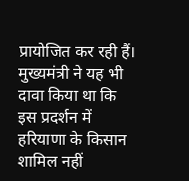प्रायोजित कर रही हैं। मुख्यमंत्री ने यह भी दावा किया था कि इस प्रदर्शन में हरियाणा के किसान शामिल नहीं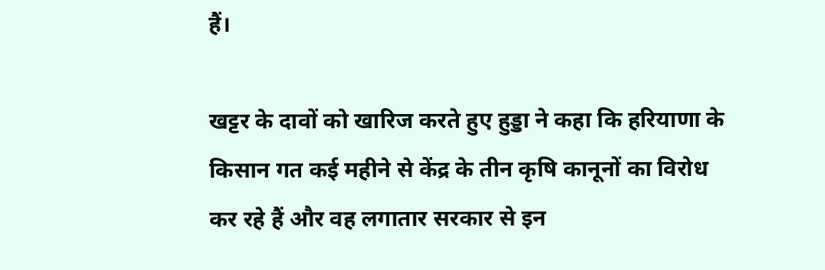हैं।

खट्टर के दावों को खारिज करते हुए हुड्डा ने कहा कि हरियाणा के किसान गत कई महीने से केंद्र के तीन कृषि कानूनों का विरोध कर रहे हैं और वह लगातार सरकार से इन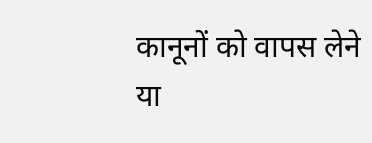कानूनों को वापस लेने या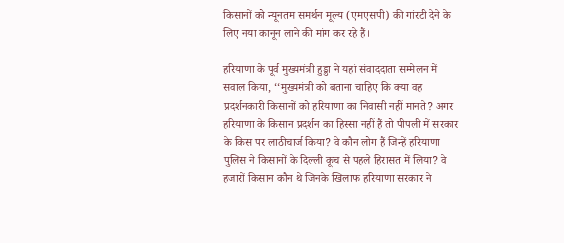किसानों को न्यूनतम समर्थन मूल्य (एमएसपी) की गांरटी देने के लिए नया कानून लाने की मांग कर रहे हैं।

हरियाणा के पूर्व मुख्यमंत्री हुड्डा ने यहां संवाददाता सम्मेलन में सवाल किया, ‘‘मुख्यमंत्री को बताना चाहिए कि क्या वह प्रदर्शनकारी किसानों को हरियाणा का निवासी नहीं मानते? अगर हरियाणा के किसान प्रदर्शन का हिस्सा नहीं हैं तो पीपली में सरकार के किस पर लाठीचार्ज किया? वे कौन लोग हैं जिन्हें हरियाणा पुलिस ने किसानों के दिल्ली कूच से पहले हिरासत में लिया? वे हजारों किसान कौन थे जिनके खिलाफ हरियाणा सरकार ने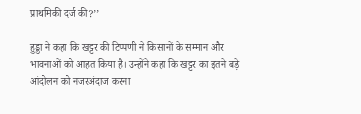प्राथमिकी दर्ज की?’’

हुड्डा ने कहा कि खट्टर की टिप्पणी ने किसानों के सम्मान और भावनाओं को आहत किया है। उन्होंने कहा कि खट्टर का इतने बड़े आंदोलन को नजरअंदाज करना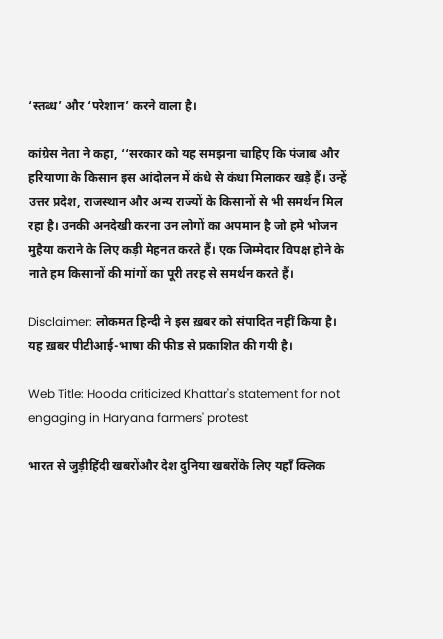‘स्तब्ध’ और ‘परेशान’ करने वाला है।

कांग्रेस नेता ने कहा, ‘‘सरकार को यह समझना चाहिए कि पंजाब और हरियाणा के किसान इस आंदोलन में कंधे से कंधा मिलाकर खड़े हैं। उन्हें उत्तर प्रदेश, राजस्थान और अन्य राज्यों के किसानों से भी समर्थन मिल रहा है। उनकी अनदेखी करना उन लोगों का अपमान है जो हमे भोजन मुहैया कराने के लिए कड़ी मेहनत करते हैं। एक जिम्मेदार विपक्ष होने के नाते हम किसानों की मांगों का पूरी तरह से समर्थन करते हैं।

Disclaimer: लोकमत हिन्दी ने इस ख़बर को संपादित नहीं किया है। यह ख़बर पीटीआई-भाषा की फीड से प्रकाशित की गयी है।

Web Title: Hooda criticized Khattar's statement for not engaging in Haryana farmers' protest

भारत से जुड़ीहिंदी खबरोंऔर देश दुनिया खबरोंके लिए यहाँ क्लिक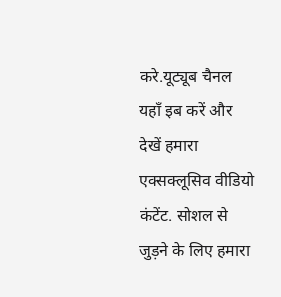करे.यूट्यूब चैनल यहाँ इब करें और देखें हमारा एक्सक्लूसिव वीडियो कंटेंट. सोशल से जुड़ने के लिए हमारा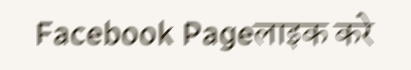Facebook Pageलाइक करे